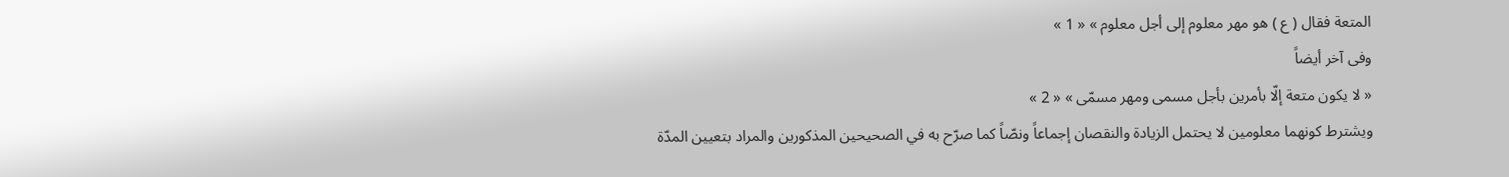المتعة فقال ( ع ) هو مهر معلوم إلى أجل معلوم » « 1 »
وفى آخر أيضاً
« لا يكون متعة إلّا بأمرين بأجل مسمى ومهر مسمّى » « 2 »
ويشترط كونهما معلومين لا يحتمل الزيادة والنقصان إجماعاً ونصّاً كما صرّح به في الصحيحين المذكورين والمراد بتعيين المدّة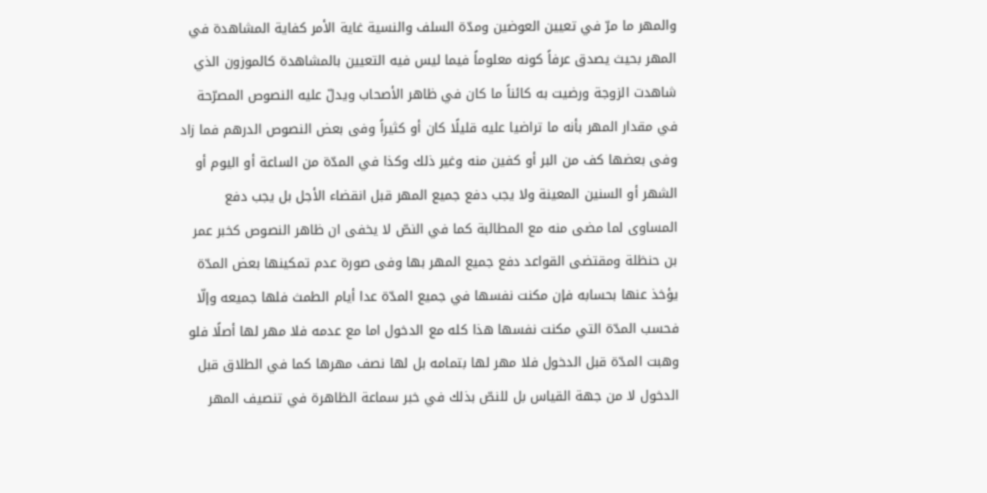والمهر ما مرّ في تعيين العوضين ومدّة السلف والنسية غاية الأمر كفاية المشاهدة في المهر بحيث يصدق عرفاً كونه معلوماً فيما ليس فيه التعيين بالمشاهدة كالموزون الذي شاهدت الزوجة ورضيت به كائناً ما كان في ظاهر الأصحاب ويدلّ عليه النصوص المصرّحة في مقدار المهر بأنه ما تراضيا عليه قليلًا كان أو كثيراً وفى بعض النصوص الدرهم فما زاد وفى بعضها كف من البر أو كفين منه وغير ذلك وكذا في المدّة من الساعة أو اليوم أو الشهر أو السنين المعينة ولا يجب دفع جميع المهر قبل انقضاء الأجل بل يجب دفع المساوى لما مضى منه مع المطالبة كما في النصّ لا يخفى ان ظاهر النصوص كخبر عمر بن حنظلة ومقتضى القواعد دفع جميع المهر بها وفى صورة عدم تمكينها بعض المدّة يؤخذ عنها بحسابه فإن مكنت نفسها في جميع المدّة عدا أيام الطمث فلها جميعه وإلّا فحسب المدّة التي مكنت نفسها هذا كله مع الدخول اما مع عدمه فلا مهر لها أصلًا فلو وهبت المدّة قبل الدخول فلا مهر لها بتمامه بل لها نصف مهرها كما في الطلاق قبل الدخول لا من جهة القياس بل للنصّ بذلك في خبر سماعة الظاهرة في تنصيف المهر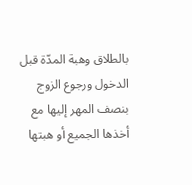بالطلاق وهبة المدّة قبل الدخول ورجوع الزوج بنصف المهر إليها مع أخذها الجميع أو هبتها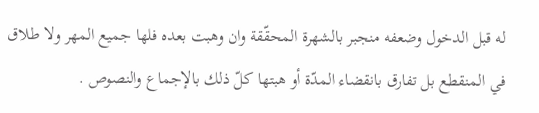له قبل الدخول وضعفه منجبر بالشهرة المحقّقة وان وهبت بعده فلها جميع المهر ولا طلاق في المنقطع بل تفارق بانقضاء المدّة أو هبتها كلّ ذلك بالإجماع والنصوص .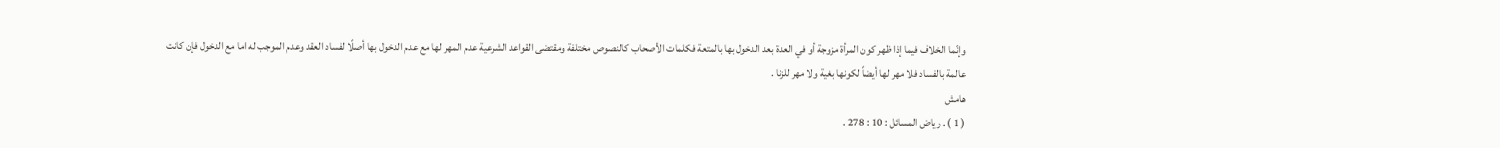وإنّما الخلاف فيما إذا ظهر كون المرأة مزوجة أو في العدة بعد الدخول بها بالمتعة فكلمات الأصحاب كالنصوص مختلفة ومقتضى القواعد الشرعية عدم المهر لها مع عدم الدخول بها أصلًا لفساد العقد وعدم الموجب له اما مع الدخول فإن كانت عالمة بالفساد فلا مهر لها أيضاً لكونها بغية ولا مهر للزنا .
هامش
( 1 ) . رياض المسائل : 10 : 278 .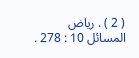( 2 ) . رياض المسائل 10 : 278 .